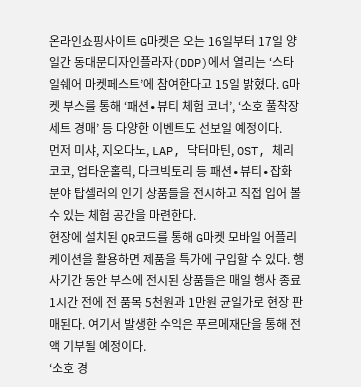온라인쇼핑사이트 G마켓은 오는 16일부터 17일 양일간 동대문디자인플라자(DDP)에서 열리는 ‘스타일쉐어 마켓페스트’에 참여한다고 15일 밝혔다. G마켓 부스를 통해 ‘패션∙뷰티 체험 코너’, ‘소호 풀착장세트 경매’ 등 다양한 이벤트도 선보일 예정이다.
먼저 미샤, 지오다노, LAP, 닥터마틴, OST, 체리코코, 업타운홀릭, 다크빅토리 등 패션∙뷰티∙잡화 분야 탑셀러의 인기 상품들을 전시하고 직접 입어 볼 수 있는 체험 공간을 마련한다.
현장에 설치된 QR코드를 통해 G마켓 모바일 어플리케이션을 활용하면 제품을 특가에 구입할 수 있다. 행사기간 동안 부스에 전시된 상품들은 매일 행사 종료 1시간 전에 전 품목 5천원과 1만원 균일가로 현장 판매된다. 여기서 발생한 수익은 푸르메재단을 통해 전액 기부될 예정이다.
‘소호 경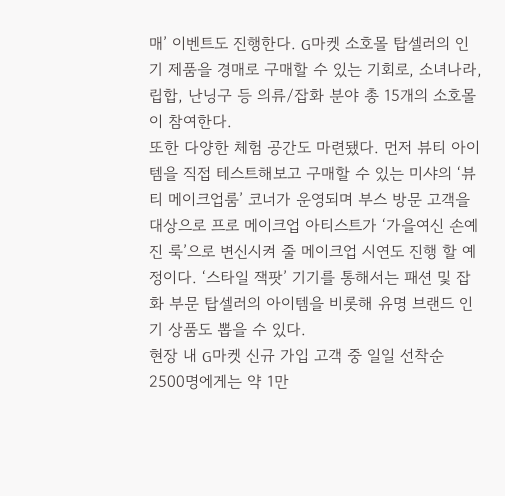매’ 이벤트도 진행한다. G마켓 소호몰 탑셀러의 인기 제품을 경매로 구매할 수 있는 기회로, 소녀나라, 립합, 난닝구 등 의류/잡화 분야 총 15개의 소호몰이 참여한다.
또한 다양한 체험 공간도 마련됐다. 먼저 뷰티 아이템을 직접 테스트해보고 구매할 수 있는 미샤의 ‘뷰티 메이크업룸’ 코너가 운영되며 부스 방문 고객을 대상으로 프로 메이크업 아티스트가 ‘가을여신 손예진 룩’으로 변신시켜 줄 메이크업 시연도 진행 할 예정이다. ‘스타일 잭팟’ 기기를 통해서는 패션 및 잡화 부문 탑셀러의 아이템을 비롯해 유명 브랜드 인기 상품도 뽑을 수 있다.
현장 내 G마켓 신규 가입 고객 중 일일 선착순 2500명에게는 약 1만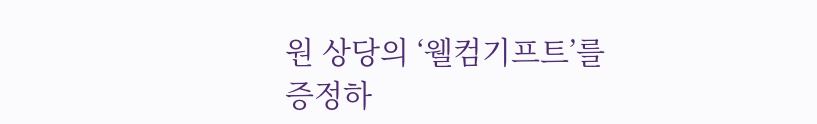원 상당의 ‘웰컴기프트’를 증정하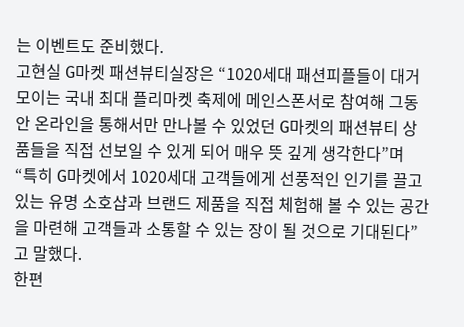는 이벤트도 준비했다.
고현실 G마켓 패션뷰티실장은 “1020세대 패션피플들이 대거 모이는 국내 최대 플리마켓 축제에 메인스폰서로 참여해 그동안 온라인을 통해서만 만나볼 수 있었던 G마켓의 패션뷰티 상품들을 직접 선보일 수 있게 되어 매우 뜻 깊게 생각한다”며 “특히 G마켓에서 1020세대 고객들에게 선풍적인 인기를 끌고 있는 유명 소호샵과 브랜드 제품을 직접 체험해 볼 수 있는 공간을 마련해 고객들과 소통할 수 있는 장이 될 것으로 기대된다”고 말했다.
한편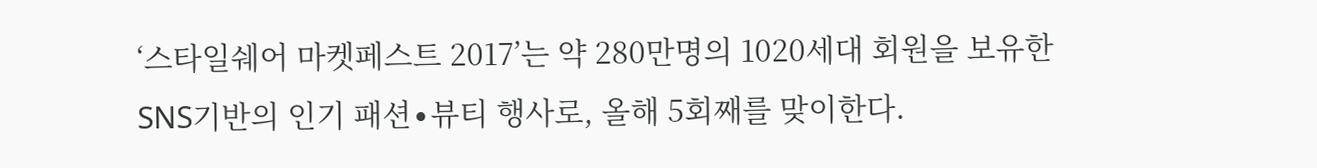‘스타일쉐어 마켓페스트 2017’는 약 280만명의 1020세대 회원을 보유한 SNS기반의 인기 패션∙뷰티 행사로, 올해 5회째를 맞이한다.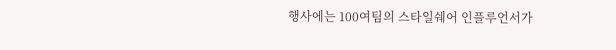행사에는 100여팀의 스타일쉐어 인플루언서가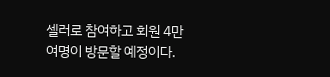셀러로 참여하고 회원 4만여명이 방문할 예정이다.